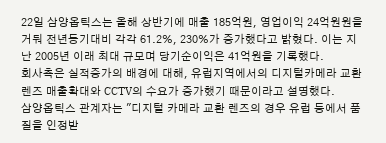22일 삼양옵틱스는 올해 상반기에 매출 185억원, 영업이익 24억원원을 거둬 전년동기대비 각각 61.2%, 230%가 증가했다고 밝혔다. 이는 지난 2005년 이래 최대 규모며 당기순이익은 41억원을 기록했다.
회사측은 실적증가의 배경에 대해, 유럽지역에서의 디지털카메라 교환렌즈 매출확대와 CCTV의 수요가 증가했기 때문이라고 설명했다.
삼양옵틱스 관계자는 "디지털 카메라 교환 렌즈의 경우 유럽 등에서 품질을 인정받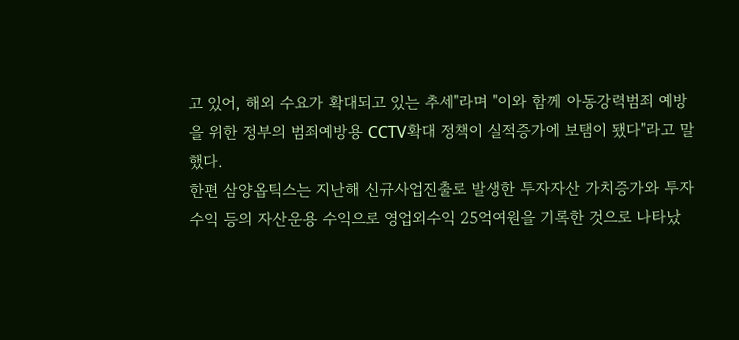고 있어, 해외 수요가 확대되고 있는 추세"라며 "이와 함께 아동강력범죄 예방을 위한 정부의 범죄예방용 CCTV확대 정책이 실적증가에 보탬이 됐다"라고 말했다.
한편 삼양옵틱스는 지난해 신규사업진출로 발생한 투자자산 가치증가와 투자수익 등의 자산운용 수익으로 영업외수익 25억여원을 기록한 것으로 나타났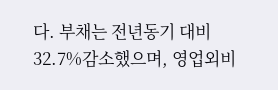다. 부채는 전년동기 대비 32.7%감소했으며, 영업외비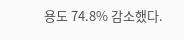용도 74.8% 감소했다.